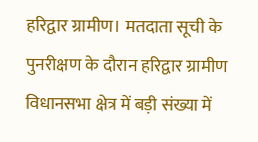हरिद्वार ग्रामीण। मतदाता सूची के पुनरीक्षण के दौरान हरिद्वार ग्रामीण विधानसभा क्षेत्र में बड़ी संख्या में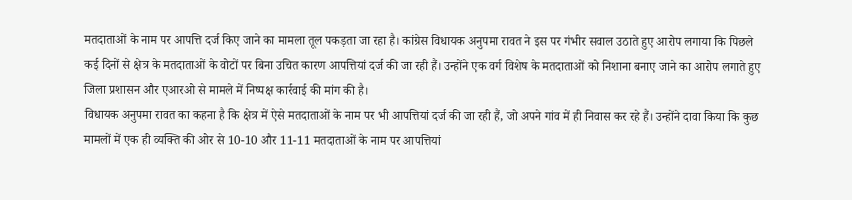मतदाताओं के नाम पर आपत्ति दर्ज किए जाने का मामला तूल पकड़ता जा रहा है। कांग्रेस विधायक अनुपमा रावत ने इस पर गंभीर सवाल उठाते हुए आरोप लगाया कि पिछले कई दिनों से क्षेत्र के मतदाताओं के वोटों पर बिना उचित कारण आपत्तियां दर्ज की जा रही हैं। उन्होंने एक वर्ग विशेष के मतदाताओं को निशाना बनाए जाने का आरोप लगाते हुए जिला प्रशासन और एआरओ से मामले में निष्पक्ष कार्रवाई की मांग की है।
विधायक अनुपमा रावत का कहना है कि क्षेत्र में ऐसे मतदाताओं के नाम पर भी आपत्तियां दर्ज की जा रही हैं, जो अपने गांव में ही निवास कर रहे हैं। उन्होंने दावा किया कि कुछ मामलों में एक ही व्यक्ति की ओर से 10-10 और 11-11 मतदाताओं के नाम पर आपत्तियां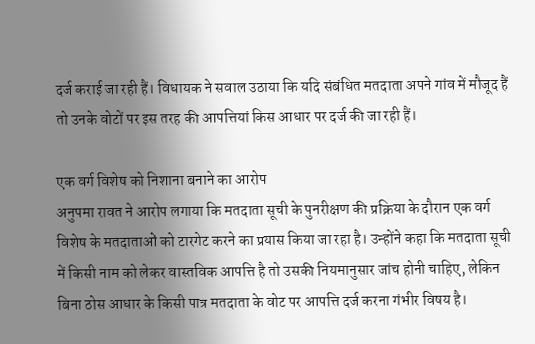दर्ज कराई जा रही हैं। विधायक ने सवाल उठाया कि यदि संबंधित मतदाता अपने गांव में मौजूद हैं तो उनके वोटों पर इस तरह की आपत्तियां किस आधार पर दर्ज की जा रही हैं।

एक वर्ग विशेष को निशाना बनाने का आरोप
अनुपमा रावत ने आरोप लगाया कि मतदाता सूची के पुनरीक्षण की प्रक्रिया के दौरान एक वर्ग विशेष के मतदाताओं को टारगेट करने का प्रयास किया जा रहा है। उन्होंने कहा कि मतदाता सूची में किसी नाम को लेकर वास्तविक आपत्ति है तो उसकी नियमानुसार जांच होनी चाहिए, लेकिन बिना ठोस आधार के किसी पात्र मतदाता के वोट पर आपत्ति दर्ज करना गंभीर विषय है।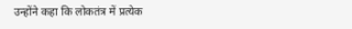उन्होंने कहा कि लोकतंत्र में प्रत्येक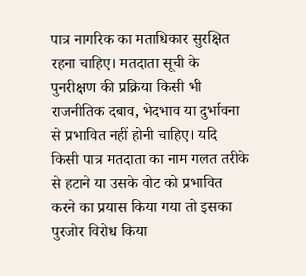पात्र नागरिक का मताधिकार सुरक्षित रहना चाहिए। मतदाता सूची के पुनरीक्षण की प्रक्रिया किसी भी राजनीतिक दबाव, भेदभाव या दुर्भावना से प्रभावित नहीं होनी चाहिए। यदि किसी पात्र मतदाता का नाम गलत तरीके से हटाने या उसके वोट को प्रभावित करने का प्रयास किया गया तो इसका पुरजोर विरोध किया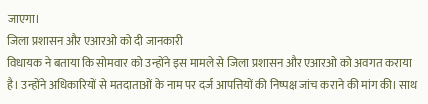जाएगा।
जिला प्रशासन और एआरओ को दी जानकारी
विधायक ने बताया कि सोमवार को उन्होंने इस मामले से जिला प्रशासन और एआरओ को अवगत कराया है। उन्होंने अधिकारियों से मतदाताओं के नाम पर दर्ज आपत्तियों की निष्पक्ष जांच कराने की मांग की। साथ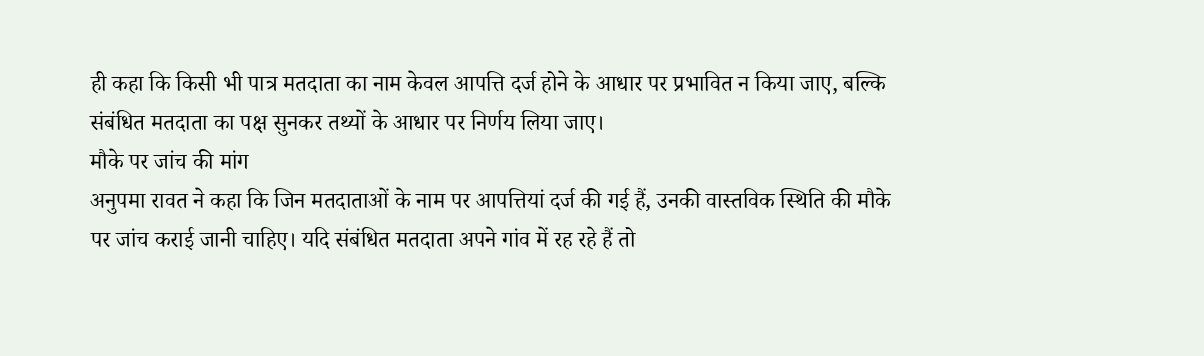ही कहा कि किसी भी पात्र मतदाता का नाम केवल आपत्ति दर्ज होने के आधार पर प्रभावित न किया जाए, बल्कि संबंधित मतदाता का पक्ष सुनकर तथ्यों के आधार पर निर्णय लिया जाए।
मौके पर जांच की मांग
अनुपमा रावत ने कहा कि जिन मतदाताओं के नाम पर आपत्तियां दर्ज की गई हैं, उनकी वास्तविक स्थिति की मौके पर जांच कराई जानी चाहिए। यदि संबंधित मतदाता अपने गांव में रह रहे हैं तो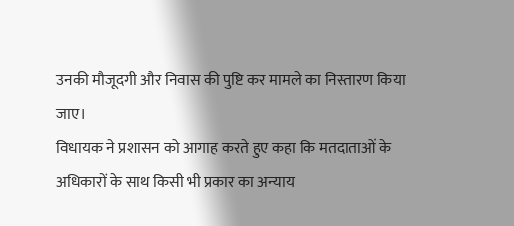उनकी मौजूदगी और निवास की पुष्टि कर मामले का निस्तारण किया जाए।
विधायक ने प्रशासन को आगाह करते हुए कहा कि मतदाताओं के अधिकारों के साथ किसी भी प्रकार का अन्याय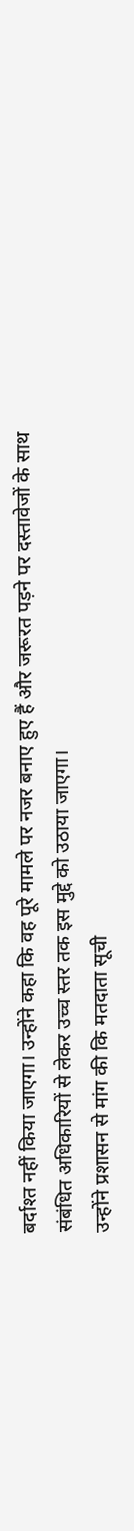बर्दाश्त नहीं किया जाएगा। उन्होंने कहा कि वह पूरे मामले पर नजर बनाए हुए हैं और जरूरत पड़ने पर दस्तावेजों के साथ संबंधित अधिकारियों से लेकर उच्च स्तर तक इस मुद्दे को उठाया जाएगा।
उन्होंने प्रशासन से मांग की कि मतदाता सूची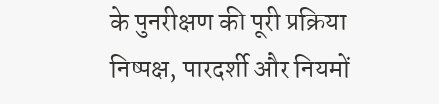के पुनरीक्षण की पूरी प्रक्रिया निष्पक्ष, पारदर्शी और नियमों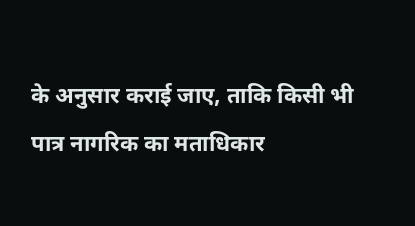के अनुसार कराई जाए, ताकि किसी भी पात्र नागरिक का मताधिकार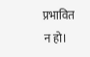प्रभावित न हो।